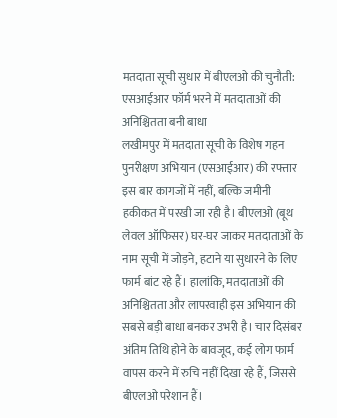मतदाता सूची सुधार में बीएलओ की चुनौती: एसआईआर फॉर्म भरने में मतदाताओं की अनिश्चितता बनी बाधा
लखीमपुर में मतदाता सूची के विशेष गहन पुनरीक्षण अभियान (एसआईआर) की रफ्तार इस बार कागजों में नहीं, बल्कि जमीनी हकीकत में परखी जा रही है। बीएलओ (बूथ लेवल ऑफिसर) घर-घर जाकर मतदाताओं के नाम सूची में जोड़ने, हटाने या सुधारने के लिए फार्म बांट रहे हैं। हालांकि, मतदाताओं की अनिश्चितता और लापरवाही इस अभियान की सबसे बड़ी बाधा बनकर उभरी है। चार दिसंबर अंतिम तिथि होने के बावजूद, कई लोग फार्म वापस करने में रुचि नहीं दिखा रहे हैं, जिससे बीएलओ परेशान हैं।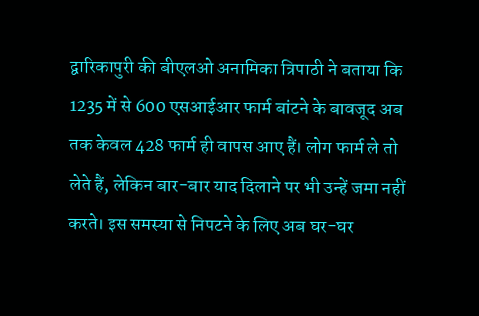द्वारिकापुरी की बीएलओ अनामिका त्रिपाठी ने बताया कि 1235 में से 600 एसआईआर फार्म बांटने के बावजूद अब तक केवल 428 फार्म ही वापस आए हैं। लोग फार्म ले तो लेते हैं, लेकिन बार-बार याद दिलाने पर भी उन्हें जमा नहीं करते। इस समस्या से निपटने के लिए अब घर-घर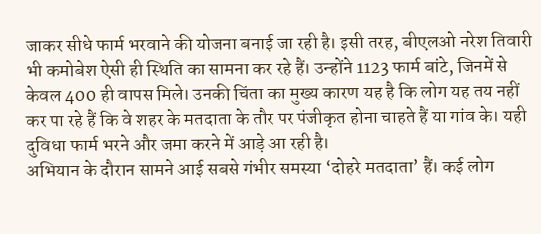जाकर सीधे फार्म भरवाने की योजना बनाई जा रही है। इसी तरह, बीएलओ नरेश तिवारी भी कमोबेश ऐसी ही स्थिति का सामना कर रहे हैं। उन्होंने 1123 फार्म बांटे, जिनमें से केवल 400 ही वापस मिले। उनकी चिंता का मुख्य कारण यह है कि लोग यह तय नहीं कर पा रहे हैं कि वे शहर के मतदाता के तौर पर पंजीकृत होना चाहते हैं या गांव के। यही दुविधा फार्म भरने और जमा करने में आड़े आ रही है।
अभियान के दौरान सामने आई सबसे गंभीर समस्या ‘दोहरे मतदाता’ हैं। कई लोग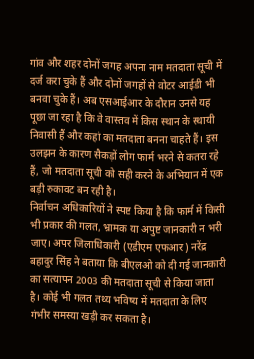गांव और शहर दोनों जगह अपना नाम मतदाता सूची में दर्ज करा चुके हैं और दोनों जगहों से वोटर आईडी भी बनवा चुके हैं। अब एसआईआर के दौरान उनसे यह पूछा जा रहा है कि वे वास्तव में किस स्थान के स्थायी निवासी हैं और कहां का मतदाता बनना चाहते हैं। इस उलझन के कारण सैकड़ों लोग फार्म भरने से कतरा रहे हैं, जो मतदाता सूची को सही करने के अभियान में एक बड़ी रुकावट बन रही है।
निर्वाचन अधिकारियों ने स्पष्ट किया है कि फार्म में किसी भी प्रकार की गलत, भ्रामक या अपुष्ट जानकारी न भरी जाए। अपर जिलाधिकारी (एडीएम एफआर) नरेंद्र बहादुर सिंह ने बताया कि बीएलओ को दी गई जानकारी का सत्यापन 2003 की मतदाता सूची से किया जाता है। कोई भी गलत तथ्य भविष्य में मतदाता के लिए गंभीर समस्या खड़ी कर सकता है।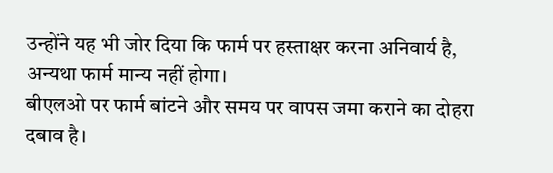उन्होंने यह भी जोर दिया कि फार्म पर हस्ताक्षर करना अनिवार्य है, अन्यथा फार्म मान्य नहीं होगा।
बीएलओ पर फार्म बांटने और समय पर वापस जमा कराने का दोहरा दबाव है।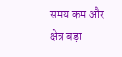समय कम और क्षेत्र बड़ा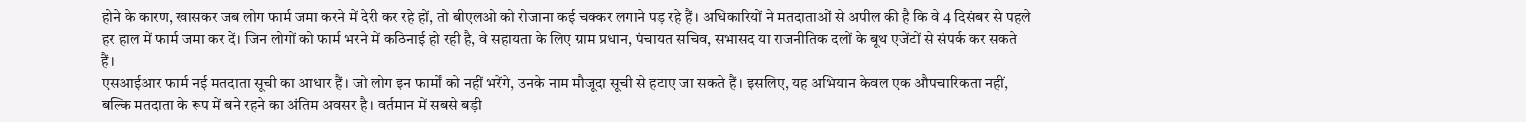होने के कारण, खासकर जब लोग फार्म जमा करने में देरी कर रहे हों, तो बीएलओ को रोजाना कई चक्कर लगाने पड़ रहे हैं। अधिकारियों ने मतदाताओं से अपील की है कि वे 4 दिसंबर से पहले हर हाल में फार्म जमा कर दें। जिन लोगों को फार्म भरने में कठिनाई हो रही है, वे सहायता के लिए ग्राम प्रधान, पंचायत सचिव, सभासद या राजनीतिक दलों के बूथ एजेंटों से संपर्क कर सकते हैं।
एसआईआर फार्म नई मतदाता सूची का आधार हैं। जो लोग इन फार्मों को नहीं भरेंगे, उनके नाम मौजूदा सूची से हटाए जा सकते हैं। इसलिए, यह अभियान केवल एक औपचारिकता नहीं, बल्कि मतदाता के रूप में बने रहने का अंतिम अवसर है। वर्तमान में सबसे बड़ी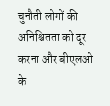चुनौती लोगों की अनिश्चितता को दूर करना और बीएलओ के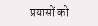प्रयासों को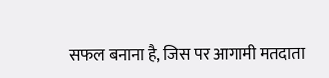सफल बनाना है, जिस पर आगामी मतदाता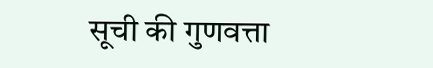सूची की गुणवत्ता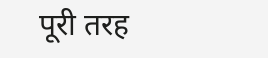पूरी तरह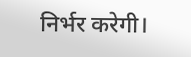निर्भर करेगी।